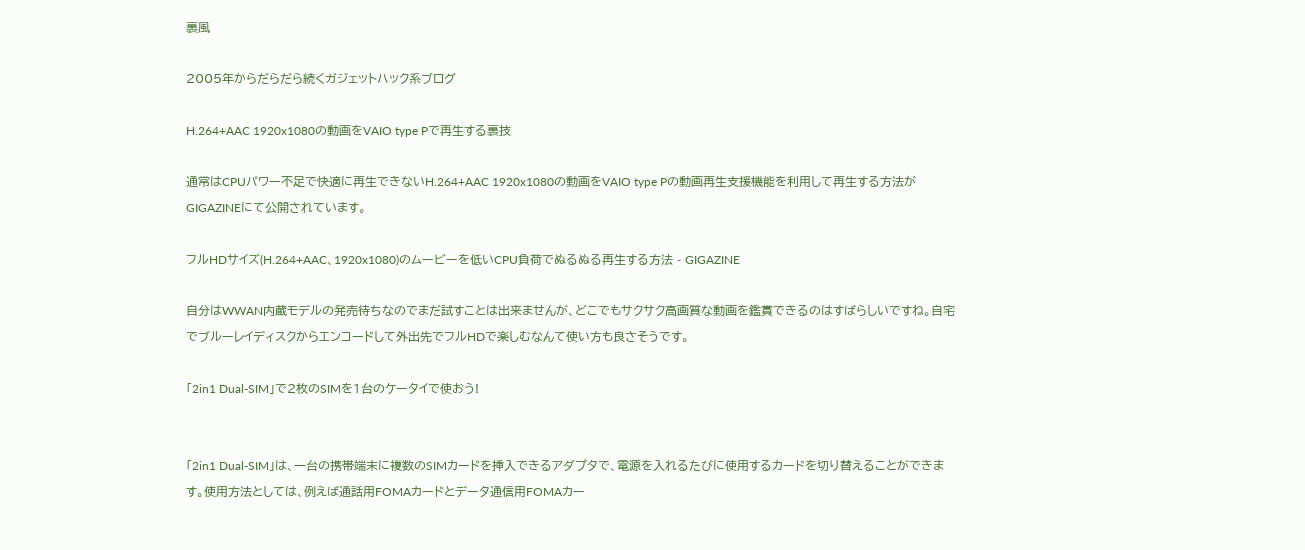裏風

2005年からだらだら続くガジェットハック系ブログ

H.264+AAC 1920x1080の動画をVAIO type Pで再生する裏技

通常はCPUパワー不足で快適に再生できないH.264+AAC 1920x1080の動画をVAIO type Pの動画再生支援機能を利用して再生する方法がGIGAZINEにて公開されています。

フルHDサイズ(H.264+AAC、1920x1080)のムービーを低いCPU負荷でぬるぬる再生する方法 - GIGAZINE

自分はWWAN内蔵モデルの発売待ちなのでまだ試すことは出来ませんが、どこでもサクサク高画質な動画を鑑賞できるのはすばらしいですね。自宅でブルーレイディスクからエンコードして外出先でフルHDで楽しむなんて使い方も良さそうです。

「2in1 Dual-SIM」で2枚のSIMを1台のケータイで使おう!


「2in1 Dual-SIM」は、一台の携帯端末に複数のSIMカードを挿入できるアダプタで、電源を入れるたびに使用するカードを切り替えることができます。使用方法としては、例えば通話用FOMAカードとデータ通信用FOMAカー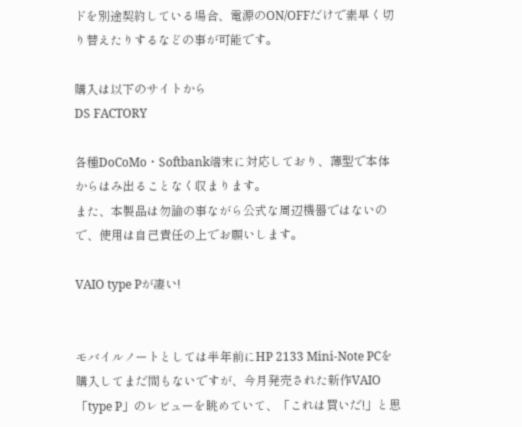ドを別途契約している場合、電源のON/OFFだけで素早く切り替えたりするなどの事が可能です。

購入は以下のサイトから
DS FACTORY

各種DoCoMo・Softbank端末に対応しており、薄型で本体からはみ出ることなく収まります。
また、本製品は勿論の事ながら公式な周辺機器ではないので、使用は自己責任の上でお願いします。

VAIO type Pが凄い!


モバイルノートとしては半年前にHP 2133 Mini-Note PCを購入してまだ間もないですが、今月発売された新作VAIO「type P」のレビューを眺めていて、「これは買いだ!」と思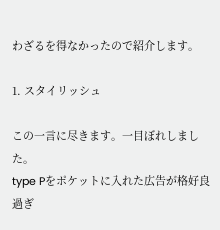わざるを得なかったので紹介します。

1. スタイリッシュ

この一言に尽きます。一目ぼれしました。
type Pをポケットに入れた広告が格好良過ぎ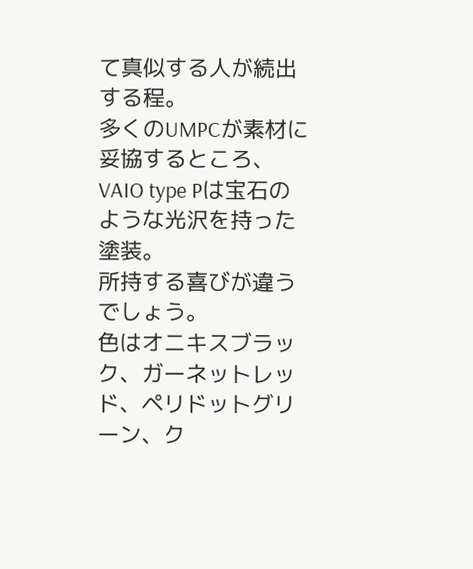て真似する人が続出する程。
多くのUMPCが素材に妥協するところ、
VAIO type Pは宝石のような光沢を持った塗装。
所持する喜びが違うでしょう。
色はオニキスブラック、ガーネットレッド、ペリドットグリーン、ク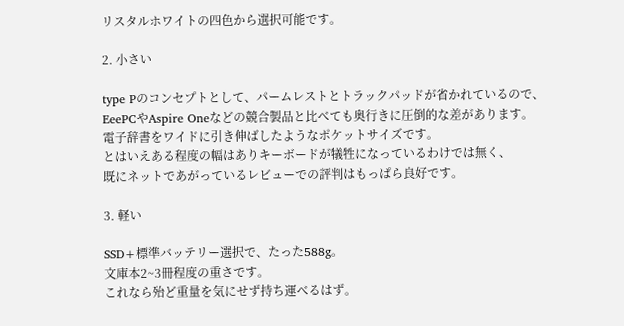リスタルホワイトの四色から選択可能です。

2. 小さい

type Pのコンセプトとして、パームレストとトラックパッドが省かれているので、
EeePCやAspire Oneなどの競合製品と比べても奥行きに圧倒的な差があります。
電子辞書をワイドに引き伸ばしたようなポケットサイズです。
とはいえある程度の幅はありキーボードが犠牲になっているわけでは無く、
既にネットであがっているレビューでの評判はもっぱら良好です。

3. 軽い

SSD+標準バッテリー選択で、たった588g。
文庫本2~3冊程度の重さです。
これなら殆ど重量を気にせず持ち運べるはず。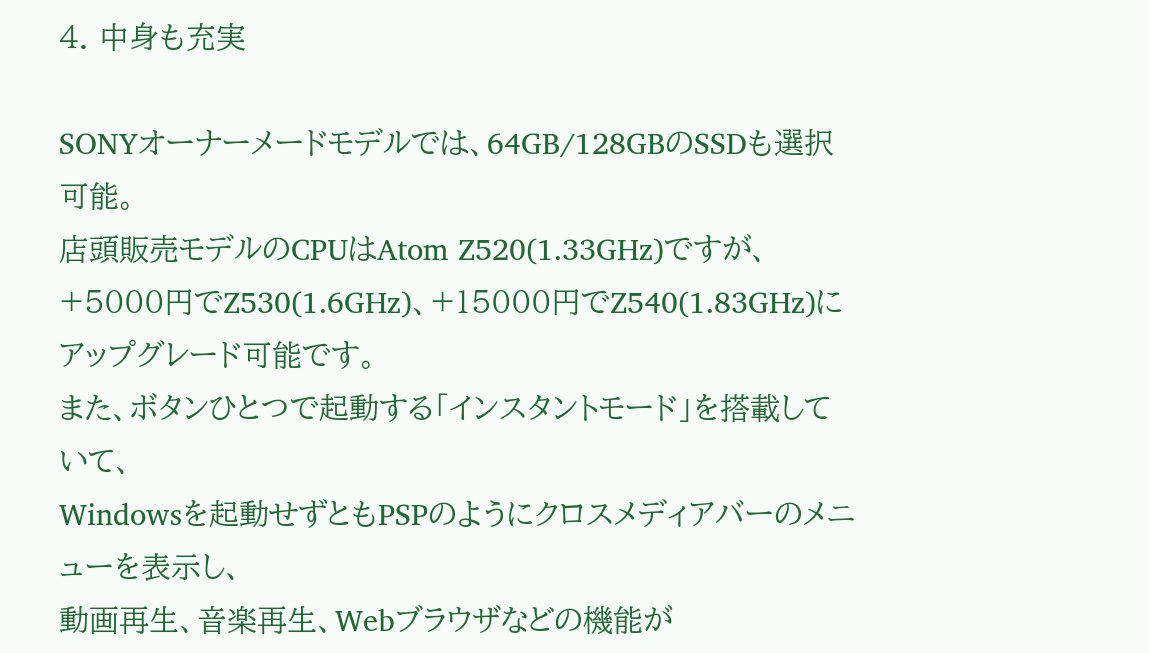4. 中身も充実

SONYオーナーメードモデルでは、64GB/128GBのSSDも選択可能。
店頭販売モデルのCPUはAtom Z520(1.33GHz)ですが、
+5000円でZ530(1.6GHz)、+15000円でZ540(1.83GHz)にアップグレード可能です。
また、ボタンひとつで起動する「インスタントモード」を搭載していて、
Windowsを起動せずともPSPのようにクロスメディアバーのメニューを表示し、
動画再生、音楽再生、Webブラウザなどの機能が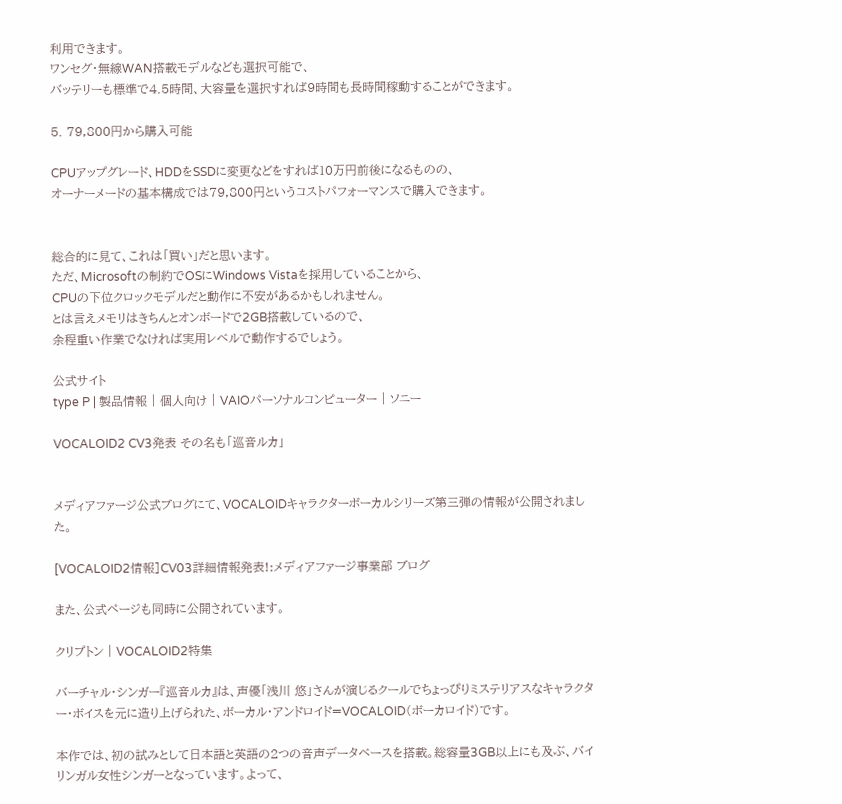利用できます。
ワンセグ・無線WAN搭載モデルなども選択可能で、
バッテリーも標準で4.5時間、大容量を選択すれば9時間も長時間稼動することができます。

5. 79,800円から購入可能

CPUアップグレード、HDDをSSDに変更などをすれば10万円前後になるものの、
オーナーメードの基本構成では79,800円というコストパフォーマンスで購入できます。


総合的に見て、これは「買い」だと思います。
ただ、Microsoftの制約でOSにWindows Vistaを採用していることから、
CPUの下位クロックモデルだと動作に不安があるかもしれません。
とは言えメモリはきちんとオンボードで2GB搭載しているので、
余程重い作業でなければ実用レベルで動作するでしょう。

公式サイト
type P | 製品情報 | 個人向け | VAIOパーソナルコンピューター | ソニー

VOCALOID2 CV3発表 その名も「巡音ルカ」


メディアファージ公式ブログにて、VOCALOIDキャラクターボーカルシリーズ第三弾の情報が公開されました。

[VOCALOID2情報]CV03詳細情報発表!:メディアファージ事業部 ブログ

また、公式ページも同時に公開されています。

クリプトン | VOCALOID2特集

バーチャル・シンガー『巡音ルカ』は、声優「浅川 悠」さんが演じるクールでちょっぴりミステリアスなキャラクター・ボイスを元に造り上げられた、ボーカル・アンドロイド=VOCALOID(ボーカロイド)です。

本作では、初の試みとして日本語と英語の2つの音声データベースを搭載。総容量3GB以上にも及ぶ、バイリンガル女性シンガーとなっています。よって、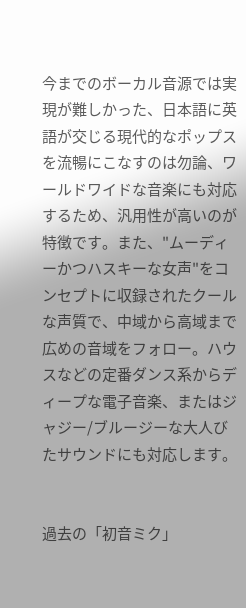今までのボーカル音源では実現が難しかった、日本語に英語が交じる現代的なポップスを流暢にこなすのは勿論、ワールドワイドな音楽にも対応するため、汎用性が高いのが特徴です。また、"ムーディーかつハスキーな女声"をコンセプトに収録されたクールな声質で、中域から高域まで広めの音域をフォロー。ハウスなどの定番ダンス系からディープな電子音楽、またはジャジー/ブルージーな大人びたサウンドにも対応します。


過去の「初音ミク」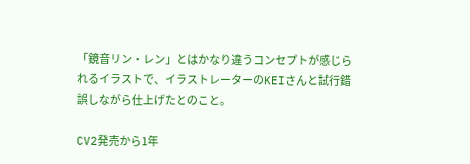「鏡音リン・レン」とはかなり違うコンセプトが感じられるイラストで、イラストレーターのKEIさんと試行錯誤しながら仕上げたとのこと。

CV2発売から1年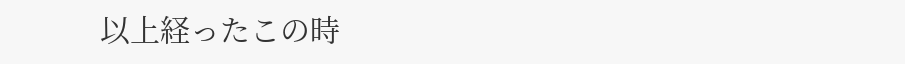以上経ったこの時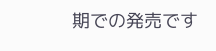期での発売です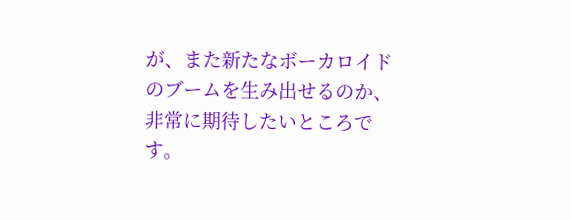が、また新たなボーカロイドのブームを生み出せるのか、非常に期待したいところです。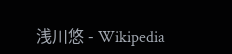浅川悠 - Wikipedia